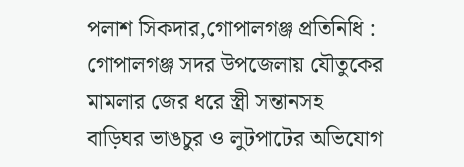পলাশ সিকদার,গোপালগঞ্জ প্রতিনিধি : গোপালগঞ্জ সদর উপজেলায় যৌতুকের মামলার জের ধরে স্ত্রী সন্তানসহ বাড়িঘর ভাঙচুর ও লুটপাটের অভিযোগ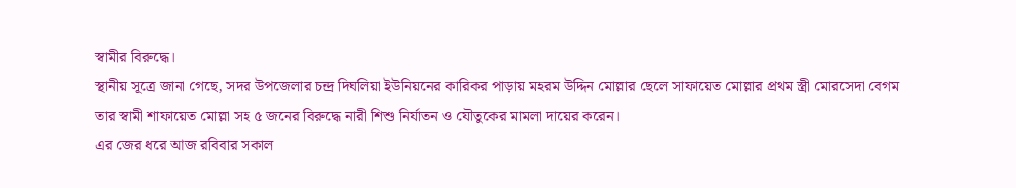স্বামীর বিরুদ্ধে।
স্থানীয় সূত্রে জানা গেছে, সদর উপজেলার চন্দ্র দিঘলিয়া ইউনিয়নের কারিকর পাড়ায় মহরম উদ্দিন মোল্লার ছেলে সাফায়েত মোল্লার প্রথম স্ত্রী মোরসেদা বেগম তার স্বামী শাফায়েত মোল্লা সহ ৫ জনের বিরুদ্ধে নারী শিশু নির্যাতন ও যৌতুকের মামলা দায়ের করেন।
এর জের ধরে আজ রবিবার সকাল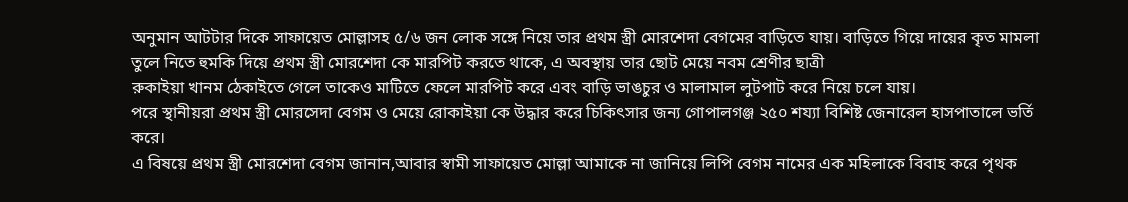অনুমান আটটার দিকে সাফায়েত মোল্লাসহ ৫/৬ জন লোক সঙ্গে নিয়ে তার প্রথম স্ত্রী মোরশেদা বেগমের বাড়িতে যায়। বাড়িতে গিয়ে দায়ের কৃত মামলা তুলে নিতে হুমকি দিয়ে প্রথম স্ত্রী মোরশেদা কে মারপিট করতে থাকে, এ অবস্থায় তার ছোট মেয়ে নবম শ্রেণীর ছাত্রী
রুকাইয়া খানম ঠেকাইতে গেলে তাকেও মাটিতে ফেলে মারপিট করে এবং বাড়ি ভাঙচুর ও মালামাল লুটপাট করে নিয়ে চলে যায়।
পরে স্থানীয়রা প্রথম স্ত্রী মোরসেদা বেগম ও মেয়ে রোকাইয়া কে উদ্ধার করে চিকিৎসার জন্য গোপালগঞ্জ ২৫০ শয্যা বিশিষ্ট জেনারেল হাসপাতালে ভর্তি করে।
এ বিষয়ে প্রথম স্ত্রী মোরশেদা বেগম জানান,আবার স্বামী সাফায়েত মোল্লা আমাকে না জানিয়ে লিপি বেগম নামের এক মহিলাকে বিবাহ করে পৃথক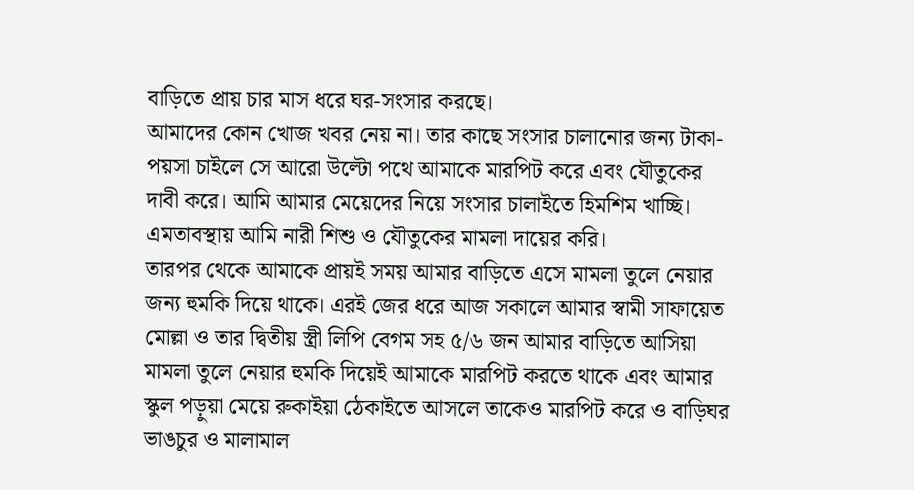বাড়িতে প্রায় চার মাস ধরে ঘর-সংসার করছে।
আমাদের কোন খোজ খবর নেয় না। তার কাছে সংসার চালানোর জন্য টাকা-পয়সা চাইলে সে আরো উল্টো পথে আমাকে মারপিট করে এবং যৌতুকের দাবী করে। আমি আমার মেয়েদের নিয়ে সংসার চালাইতে হিমশিম খাচ্ছি। এমতাবস্থায় আমি নারী শিশু ও যৌতুকের মামলা দায়ের করি।
তারপর থেকে আমাকে প্রায়ই সময় আমার বাড়িতে এসে মামলা তুলে নেয়ার জন্য হুমকি দিয়ে থাকে। এরই জের ধরে আজ সকালে আমার স্বামী সাফায়েত মোল্লা ও তার দ্বিতীয় স্ত্রী লিপি বেগম সহ ৫/৬ জন আমার বাড়িতে আসিয়া মামলা তুলে নেয়ার হুমকি দিয়েই আমাকে মারপিট করতে থাকে এবং আমার স্কুল পড়ুয়া মেয়ে রুকাইয়া ঠেকাইতে আসলে তাকেও মারপিট করে ও বাড়িঘর ভাঙচুর ও মালামাল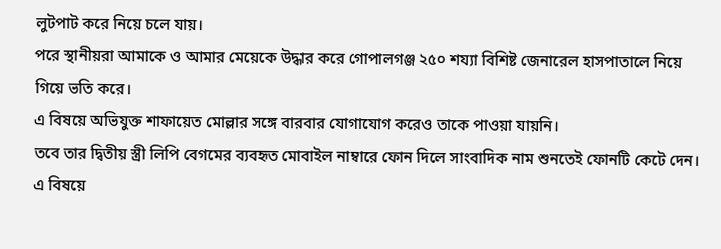লুটপাট করে নিয়ে চলে যায়।
পরে স্থানীয়রা আমাকে ও আমার মেয়েকে উদ্ধার করে গোপালগঞ্জ ২৫০ শয্যা বিশিষ্ট জেনারেল হাসপাতালে নিয়ে গিয়ে ভতি করে।
এ বিষয়ে অভিযুক্ত শাফায়েত মোল্লার সঙ্গে বারবার যোগাযোগ করেও তাকে পাওয়া যায়নি।
তবে তার দ্বিতীয় স্ত্রী লিপি বেগমের ব্যবহৃত মোবাইল নাম্বারে ফোন দিলে সাংবাদিক নাম শুনতেই ফোনটি কেটে দেন। এ বিষয়ে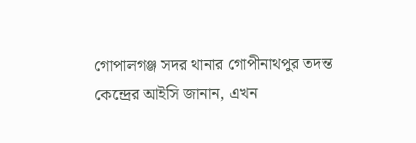গোপালগঞ্জ সদর থানার গোপীনাথপুর তদন্ত কেন্দ্রের আইসি জানান, এখন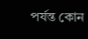পর্যন্ত কোন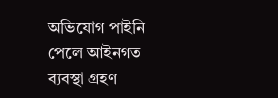অভিযোগ পাইনি পেলে আইনগত ব্যবস্থা গ্রহণ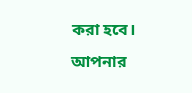করা হবে।
আপনার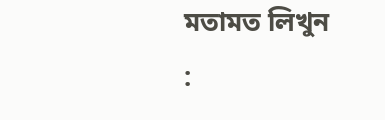মতামত লিখুন :